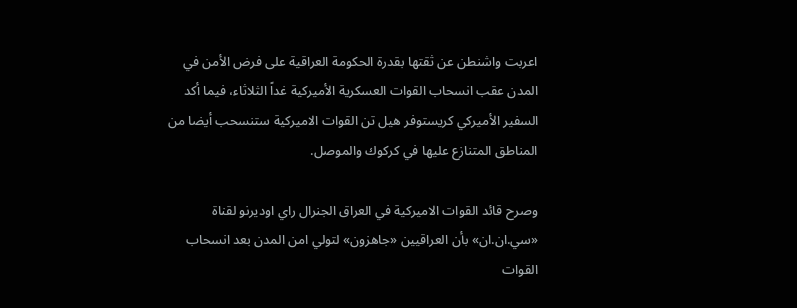اعربت واشنطن عن ثقتها بقدرة الحكومة العراقية على فرض الأمن في المدن عقب انسحاب القوات العسكرية الأميركية غداً الثلاثاء، فيما أكد السفير الأميركي كريستوفر هيل تن القوات الاميركية ستنسحب أيضا من المناطق المتنازع عليها في كركوك والموصل.

وصرح قائد القوات الاميركية في العراق الجنرال راي اوديرنو لقناة «سي.ان.ان» بأن العراقيين «جاهزون» لتولي امن المدن بعد انسحاب القوات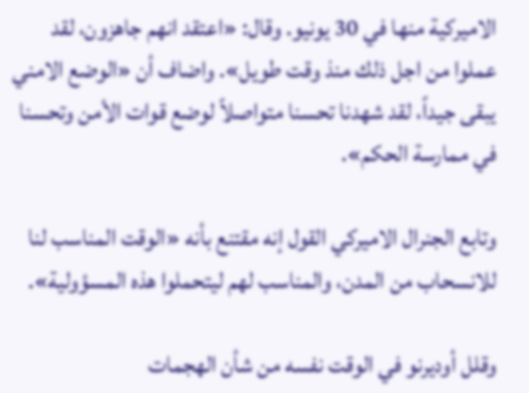الاميركية منها في 30 يونيو. وقال: «اعتقد انهم جاهزون، لقد عملوا من اجل ذلك منذ وقت طويل». واضاف أن «الوضع الامني يبقى جيداً، لقد شهدنا تحسنا متواصلاً لوضع قوات الأمن وتحسنا في ممارسة الحكم».

وتابع الجنرال الاميركي القول إنه مقتنع بأنه «الوقت المناسب لنا للانسحاب من المدن، والمناسب لهم ليتحملوا هذه المسؤولية».

وقلل أوديرنو في الوقت نفسه من شأن الهجمات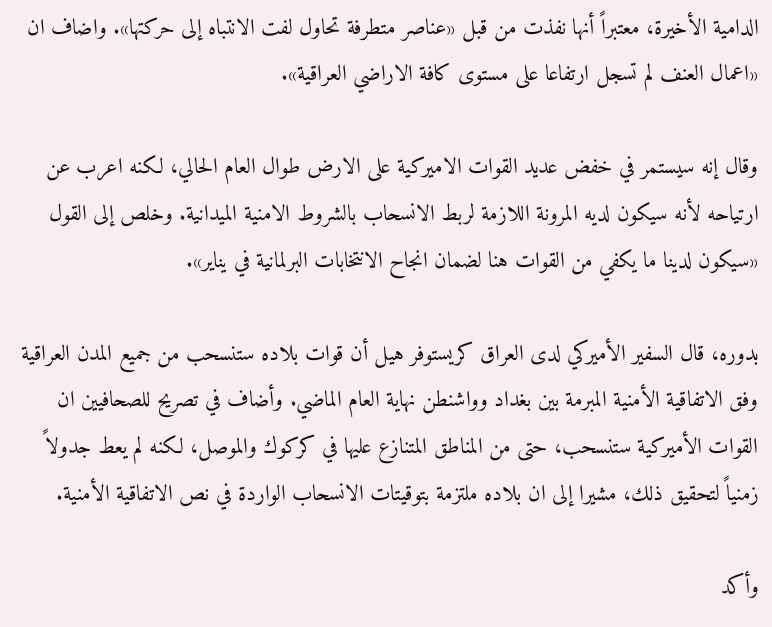الدامية الأخيرة، معتبراً أنها نفذت من قبل «عناصر متطرفة تحاول لفت الانتباه إلى حركتها». واضاف ان «اعمال العنف لم تسجل ارتفاعا على مستوى كافة الاراضي العراقية».

وقال إنه سيستمر في خفض عديد القوات الاميركية على الارض طوال العام الحالي، لكنه اعرب عن ارتياحه لأنه سيكون لديه المرونة اللازمة لربط الانسحاب بالشروط الامنية الميدانية. وخلص إلى القول «سيكون لدينا ما يكفي من القوات هنا لضمان انجاح الانتخابات البرلمانية في يناير».

بدوره، قال السفير الأميركي لدى العراق كريستوفر هيل أن قوات بلاده ستنسحب من جميع المدن العراقية وفق الاتفاقية الأمنية المبرمة بين بغداد وواشنطن نهاية العام الماضي. وأضاف في تصريح للصحافيين ان القوات الأميركية ستنسحب، حتى من المناطق المتنازع عليها في كركوك والموصل، لكنه لم يعط جدولاً زمنياً لتحقيق ذلك، مشيرا إلى ان بلاده ملتزمة بتوقيتات الانسحاب الواردة في نص الاتفاقية الأمنية.

وأكد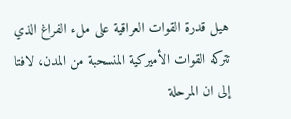هيل قدرة القوات العراقية على ملء الفراغ الذي تتركه القوات الأميركية المنسحبة من المدن، لافتا إلى ان المرحلة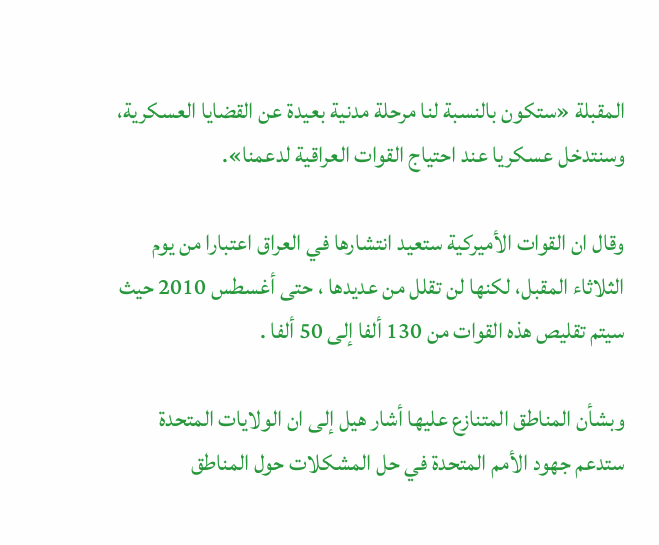المقبلة «ستكون بالنسبة لنا مرحلة مدنية بعيدة عن القضايا العسكرية، وسنتدخل عسكريا عند احتياج القوات العراقية لدعمنا».

وقال ان القوات الأميركية ستعيد انتشارها في العراق اعتبارا من يوم الثلاثاء المقبل، لكنها لن تقلل من عديدها ، حتى أغسطس 2010 حيث سيتم تقليص هذه القوات من 130 ألفا إلى 50 ألفا .

وبشأن المناطق المتنازع عليها أشار هيل إلى ان الولايات المتحدة ستدعم جهود الأمم المتحدة في حل المشكلات حول المناطق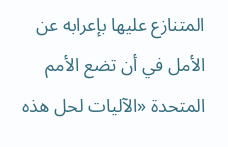المتنازع عليها بإعرابه عن الأمل في أن تضع الأمم المتحدة «الآليات لحل هذه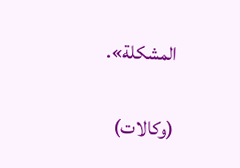المشكلة».

(وكالات)